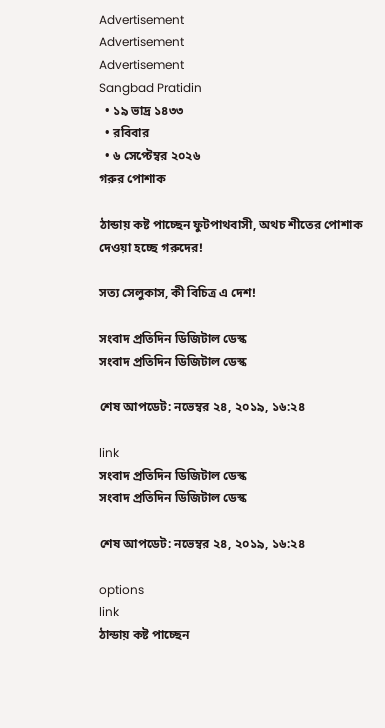Advertisement
Advertisement
Advertisement
Sangbad Pratidin
  • ১৯ ভাদ্র ১৪৩৩
  • রবিবার
  • ৬ সেপ্টেম্বর ২০২৬
গরুর পোশাক

ঠান্ডায় কষ্ট পাচ্ছেন ফুটপাথবাসী, অথচ শীতের পোশাক দেওয়া হচ্ছে গরুদের!

সত্য সেলুকাস, কী বিচিত্র এ দেশ!

সংবাদ প্রতিদিন ডিজিটাল ডেস্ক
সংবাদ প্রতিদিন ডিজিটাল ডেস্ক

শেষ আপডেট: নভেম্বর ২৪, ২০১৯, ১৬:২৪

link
সংবাদ প্রতিদিন ডিজিটাল ডেস্ক
সংবাদ প্রতিদিন ডিজিটাল ডেস্ক

শেষ আপডেট: নভেম্বর ২৪, ২০১৯, ১৬:২৪

options
link
ঠান্ডায় কষ্ট পাচ্ছেন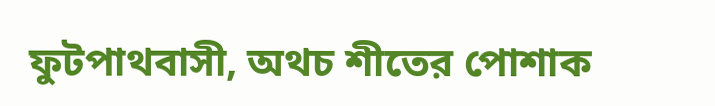ফুটপাথবাসী, অথচ শীতের পোশাক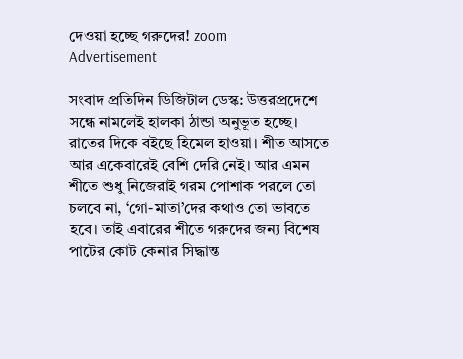দেওয়া হচ্ছে গরুদের! zoom
Advertisement

সংবাদ প্রতিদিন ডিজিটাল ডেস্ক: উত্তরপ্রদেশে সন্ধে নামলেই হালকা ঠান্ডা অনুভূত হচ্ছে। রাতের দিকে বইছে হিমেল হাওয়া। শীত আসতে আর একেবারেই বেশি দেরি নেই। আর এমন শীতে শুধু নিজেরাই গরম পোশাক পরলে তো চলবে না, ‘গো-মাতা’দের কথাও তো ভাবতে হবে। তাই এবারের শীতে গরুদের জন্য বিশেষ পাটের কোট কেনার সিদ্ধান্ত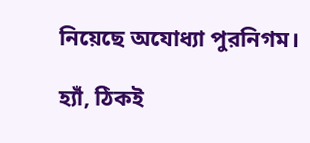নিয়েছে অযোধ্যা পুরনিগম।

হ্যাঁ, ঠিকই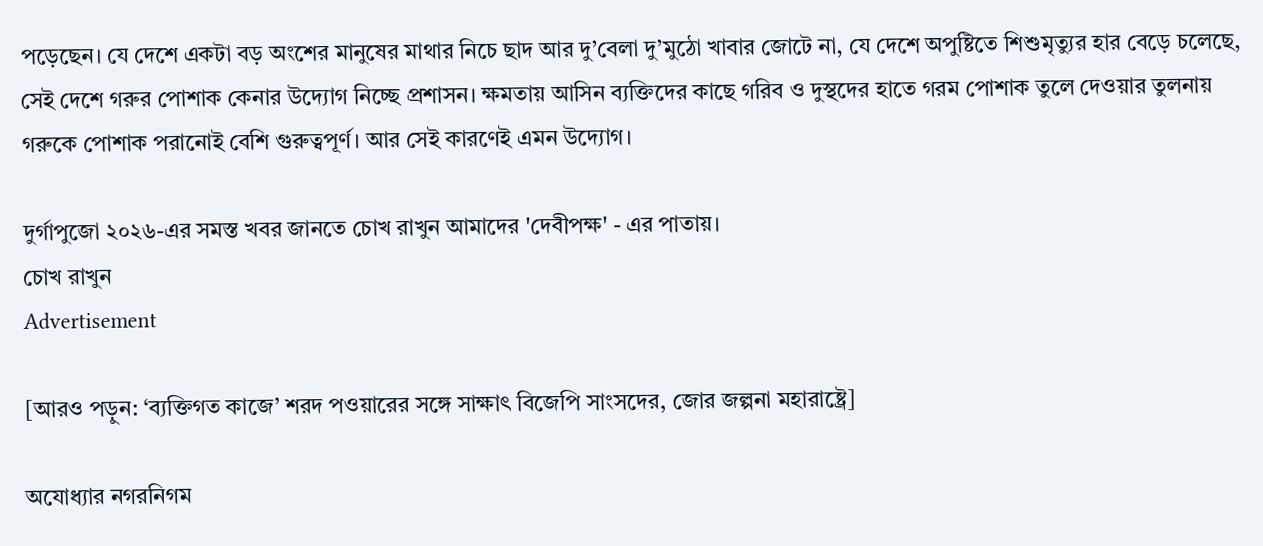পড়েছেন। যে দেশে একটা বড় অংশের মানুষের মাথার নিচে ছাদ আর দু’বেলা দু’মুঠো খাবার জোটে না, যে দেশে অপুষ্টিতে শিশুমৃত্যুর হার বেড়ে চলেছে, সেই দেশে গরুর পোশাক কেনার উদ্যোগ নিচ্ছে প্রশাসন। ক্ষমতায় আসিন ব্যক্তিদের কাছে গরিব ও দুস্থদের হাতে গরম পোশাক তুলে দেওয়ার তুলনায় গরুকে পোশাক পরানোই বেশি গুরুত্বপূর্ণ। আর সেই কারণেই এমন উদ্যোগ।

দুর্গাপুজো ২০২৬-এর সমস্ত খবর জানতে চোখ রাখুন আমাদের 'দেবীপক্ষ' - এর পাতায়।
চোখ রাখুন
Advertisement

[আরও পড়ুন: ‘ব্যক্তিগত কাজে’ শরদ পওয়ারের সঙ্গে সাক্ষাৎ বিজেপি সাংসদের, জোর জল্পনা মহারাষ্ট্রে]

অযোধ্যার নগরনিগম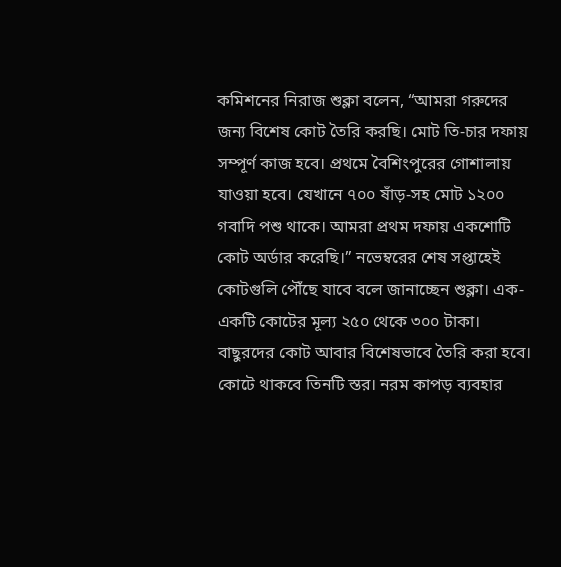কমিশনের নিরাজ শুক্লা বলেন, “আমরা গরুদের জন্য বিশেষ কোট তৈরি করছি। মোট তি-চার দফায় সম্পূর্ণ কাজ হবে। প্রথমে বৈশিংপুরের গোশালায় যাওয়া হবে। যেখানে ৭০০ ষাঁড়-সহ মোট ১২০০ গবাদি পশু থাকে। আমরা প্রথম দফায় একশোটি কোট অর্ডার করেছি।” নভেম্বরের শেষ সপ্তাহেই কোটগুলি পৌঁছে যাবে বলে জানাচ্ছেন শুক্লা। এক-একটি কোটের মূল্য ২৫০ থেকে ৩০০ টাকা। বাছুরদের কোট আবার বিশেষভাবে তৈরি করা হবে। কোটে থাকবে তিনটি স্তর। নরম কাপড় ব্যবহার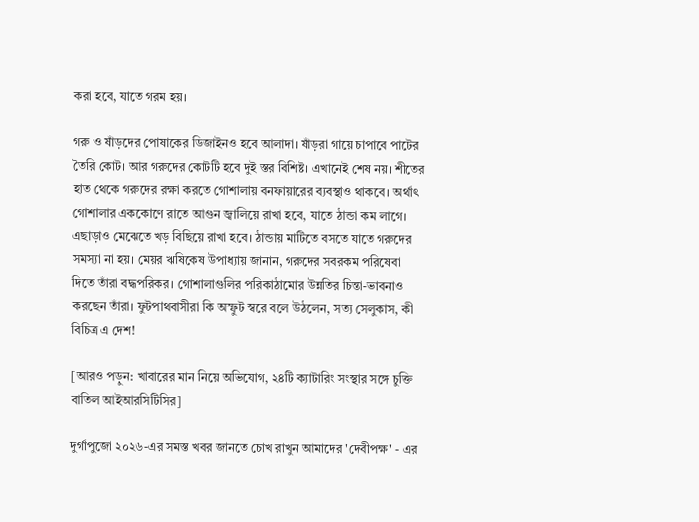করা হবে, যাতে গরম হয়।

গরু ও ষাঁড়দের পোষাকের ডিজাইনও হবে আলাদা। ষাঁড়রা গায়ে চাপাবে পাটের তৈরি কোট। আর গরুদের কোটটি হবে দুই স্তর বিশিষ্ট। এখানেই শেষ নয়। শীতের হাত থেকে গরুদের রক্ষা করতে গোশালায় বনফায়ারের ব্যবস্থাও থাকবে। অর্থাৎ গোশালার এককোণে রাতে আগুন জ্বালিয়ে রাখা হবে, যাতে ঠান্ডা কম লাগে। এছাড়াও মেঝেতে খড় বিছিয়ে রাখা হবে। ঠান্ডায় মাটিতে বসতে যাতে গরুদের সমস্যা না হয়। মেয়র ঋষিকেষ উপাধ্যায় জানান, গরুদের সবরকম পরিষেবা দিতে তাঁরা বদ্ধপরিকর। গোশালাগুলির পরিকাঠামোর উন্নতির চিন্তা-ভাবনাও করছেন তাঁরা। ফুটপাথবাসীরা কি অস্ফুট স্বরে বলে উঠলেন, সত্য সেলুকাস, কী বিচিত্র এ দেশ!

[আরও পড়ুন: খাবারের মান নিয়ে অভিযোগ, ২৪টি ক্যাটারিং সংস্থার সঙ্গে চুক্তি বাতিল আইআরসিটিসির]

দুর্গাপুজো ২০২৬-এর সমস্ত খবর জানতে চোখ রাখুন আমাদের 'দেবীপক্ষ' - এর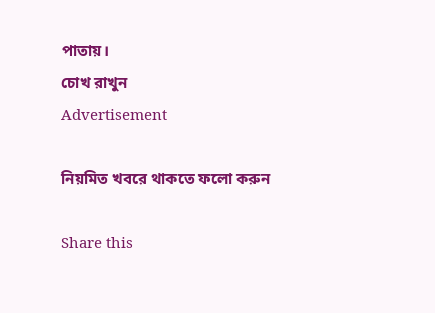পাতায়।
চোখ রাখুন
Advertisement

নিয়মিত খবরে থাকতে ফলো করুন

Share this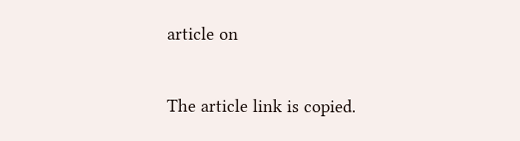article on

The article link is copied.